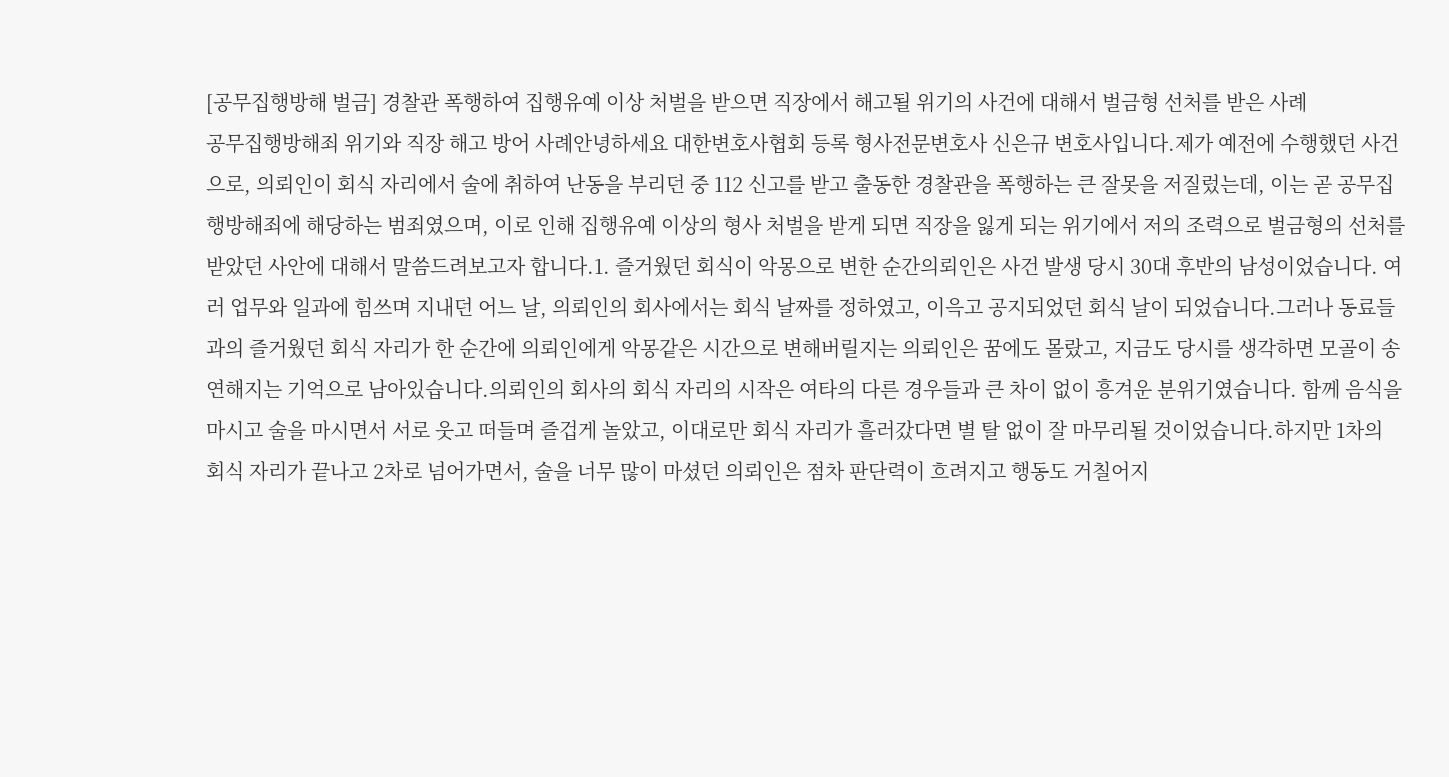[공무집행방해 벌금] 경찰관 폭행하여 집행유예 이상 처벌을 받으면 직장에서 해고될 위기의 사건에 대해서 벌금형 선처를 받은 사례
공무집행방해죄 위기와 직장 해고 방어 사례안녕하세요 대한변호사협회 등록 형사전문변호사 신은규 변호사입니다.제가 예전에 수행했던 사건으로, 의뢰인이 회식 자리에서 술에 취하여 난동을 부리던 중 112 신고를 받고 출동한 경찰관을 폭행하는 큰 잘못을 저질렀는데, 이는 곧 공무집행방해죄에 해당하는 범죄였으며, 이로 인해 집행유예 이상의 형사 처벌을 받게 되면 직장을 잃게 되는 위기에서 저의 조력으로 벌금형의 선처를 받았던 사안에 대해서 말씀드려보고자 합니다.1. 즐거웠던 회식이 악몽으로 변한 순간의뢰인은 사건 발생 당시 30대 후반의 남성이었습니다. 여러 업무와 일과에 힘쓰며 지내던 어느 날, 의뢰인의 회사에서는 회식 날짜를 정하였고, 이윽고 공지되었던 회식 날이 되었습니다.그러나 동료들과의 즐거웠던 회식 자리가 한 순간에 의뢰인에게 악몽같은 시간으로 변해버릴지는 의뢰인은 꿈에도 몰랐고, 지금도 당시를 생각하면 모골이 송연해지는 기억으로 남아있습니다.의뢰인의 회사의 회식 자리의 시작은 여타의 다른 경우들과 큰 차이 없이 흥겨운 분위기였습니다. 함께 음식을 마시고 술을 마시면서 서로 웃고 떠들며 즐겁게 놀았고, 이대로만 회식 자리가 흘러갔다면 별 탈 없이 잘 마무리될 것이었습니다.하지만 1차의 회식 자리가 끝나고 2차로 넘어가면서, 술을 너무 많이 마셨던 의뢰인은 점차 판단력이 흐려지고 행동도 거칠어지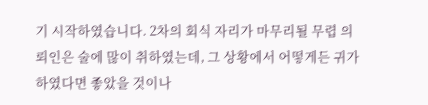기 시작하였습니다. 2차의 회식 자리가 마무리될 무렵 의뢰인은 술에 많이 취하였는데, 그 상황에서 어떻게든 귀가하였다면 좋았을 것이나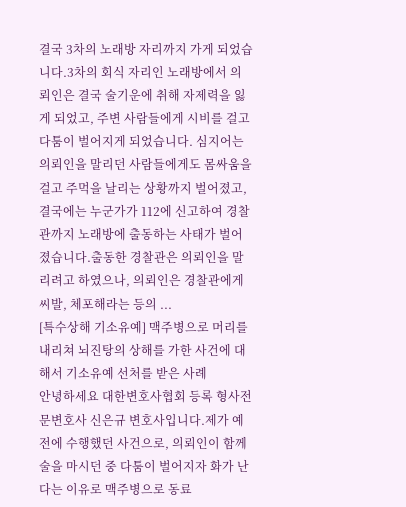결국 3차의 노래방 자리까지 가게 되었습니다.3차의 회식 자리인 노래방에서 의뢰인은 결국 술기운에 취해 자제력을 잃게 되었고, 주변 사람들에게 시비를 걸고 다툼이 벌어지게 되었습니다. 심지어는 의뢰인을 말리던 사람들에게도 몸싸움을 걸고 주먹을 날리는 상황까지 벌어졌고, 결국에는 누군가가 112에 신고하여 경찰관까지 노래방에 출동하는 사태가 벌어졌습니다.출동한 경찰관은 의뢰인을 말리려고 하였으나, 의뢰인은 경찰관에게 씨발, 체포해라는 등의 ...
[특수상해 기소유예] 맥주병으로 머리를 내리쳐 뇌진탕의 상해를 가한 사건에 대해서 기소유예 선처를 받은 사례
안녕하세요 대한변호사협회 등록 형사전문변호사 신은규 변호사입니다.제가 예전에 수행했던 사건으로, 의뢰인이 함께 술을 마시던 중 다툼이 벌어지자 화가 난다는 이유로 맥주병으로 동료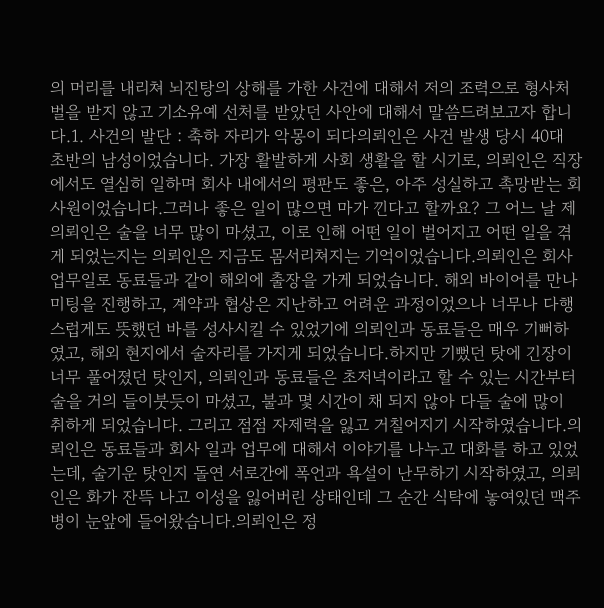의 머리를 내리쳐 뇌진탕의 상해를 가한 사건에 대해서 저의 조력으로 형사처벌을 받지 않고 기소유예 선처를 받았던 사안에 대해서 말씀드려보고자 합니다.1. 사건의 발단 : 축하 자리가 악몽이 되다의뢰인은 사건 발생 당시 40대 초반의 남성이었습니다. 가장 활발하게 사회 생활을 할 시기로, 의뢰인은 직장에서도 열심히 일하며 회사 내에서의 평판도 좋은, 아주 성실하고 촉망받는 회사원이었습니다.그러나 좋은 일이 많으면 마가 낀다고 할까요? 그 어느 날 제 의뢰인은 술을 너무 많이 마셨고, 이로 인해 어떤 일이 벌어지고 어떤 일을 겪게 되었는지는 의뢰인은 지금도 몸서리쳐지는 기억이었습니다.의뢰인은 회사 업무일로 동료들과 같이 해외에 출장을 가게 되었습니다. 해외 바이어를 만나 미팅을 진행하고, 계약과 협상은 지난하고 어려운 과정이었으나 너무나 다행스럽게도 뜻했던 바를 성사시킬 수 있었기에 의뢰인과 동료들은 매우 기뻐하였고, 해외 현지에서 술자리를 가지게 되었습니다.하지만 기뻤던 탓에 긴장이 너무 풀어졌던 탓인지, 의뢰인과 동료들은 초저녁이라고 할 수 있는 시간부터 술을 거의 들이붓듯이 마셨고, 불과 몇 시간이 채 되지 않아 다들 술에 많이 취하게 되었습니다. 그리고 점점 자제력을 잃고 거칠어지기 시작하였습니다.의뢰인은 동료들과 회사 일과 업무에 대해서 이야기를 나누고 대화를 하고 있었는데, 술기운 탓인지 돌연 서로간에 폭언과 욕설이 난무하기 시작하였고, 의뢰인은 화가 잔뜩 나고 이성을 잃어버린 상태인데 그 순간 식탁에 놓여있던 맥주병이 눈앞에 들어왔습니다.의뢰인은 정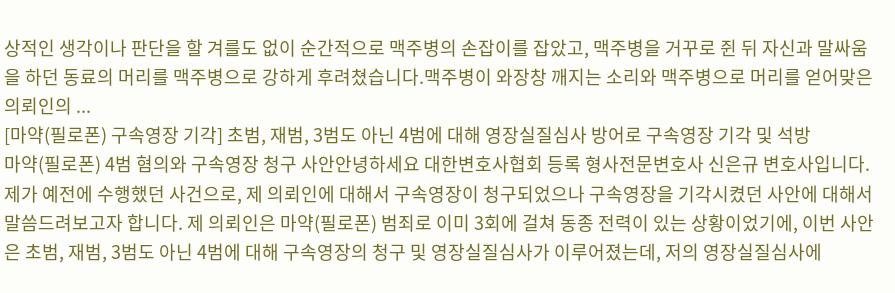상적인 생각이나 판단을 할 겨를도 없이 순간적으로 맥주병의 손잡이를 잡았고, 맥주병을 거꾸로 쥔 뒤 자신과 말싸움을 하던 동료의 머리를 맥주병으로 강하게 후려쳤습니다.맥주병이 와장창 깨지는 소리와 맥주병으로 머리를 얻어맞은 의뢰인의 ...
[마약(필로폰) 구속영장 기각] 초범, 재범, 3범도 아닌 4범에 대해 영장실질심사 방어로 구속영장 기각 및 석방
마약(필로폰) 4범 혐의와 구속영장 청구 사안안녕하세요 대한변호사협회 등록 형사전문변호사 신은규 변호사입니다.제가 예전에 수행했던 사건으로, 제 의뢰인에 대해서 구속영장이 청구되었으나 구속영장을 기각시켰던 사안에 대해서 말씀드려보고자 합니다. 제 의뢰인은 마약(필로폰) 범죄로 이미 3회에 걸쳐 동종 전력이 있는 상황이었기에, 이번 사안은 초범, 재범, 3범도 아닌 4범에 대해 구속영장의 청구 및 영장실질심사가 이루어졌는데, 저의 영장실질심사에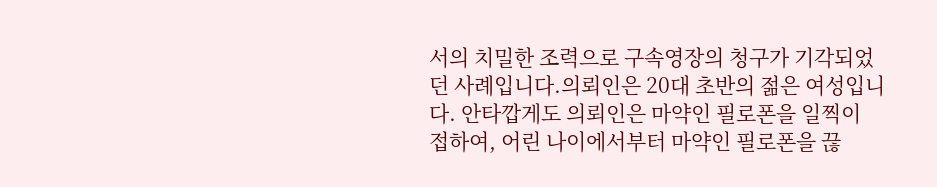서의 치밀한 조력으로 구속영장의 청구가 기각되었던 사례입니다.의뢰인은 20대 초반의 젊은 여성입니다. 안타깝게도 의뢰인은 마약인 필로폰을 일찍이 접하여, 어린 나이에서부터 마약인 필로폰을 끊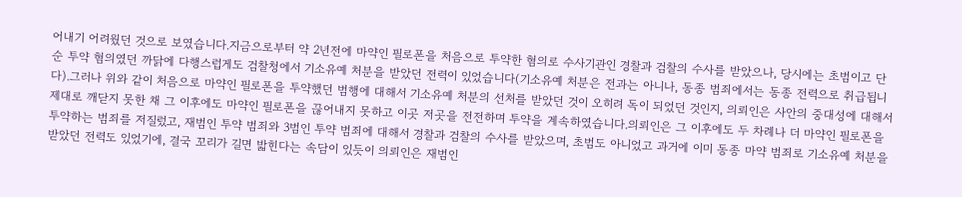어내기 어려웠던 것으로 보였습니다.지금으로부터 약 2년전에 마약인 필로폰을 처음으로 투약한 혐의로 수사기관인 경찰과 검찰의 수사를 받았으나, 당시에는 초범이고 단순 투약 혐의였던 까닭에 다행스럽게도 검찰청에서 기소유예 처분을 받았던 전력이 있었습니다(기소유예 처분은 전과는 아니나, 동종 범죄에서는 동종 전력으로 취급됩니다).그러나 위와 같이 처음으로 마약인 필로폰을 투약했던 범행에 대해서 기소유예 처분의 선처를 받았던 것이 오히려 독이 되었던 것인지, 의뢰인은 사안의 중대성에 대해서 제대로 깨닫지 못한 채 그 이후에도 마약인 필로폰을 끊어내지 못하고 이곳 저곳을 전전하며 투약을 계속하였습니다.의뢰인은 그 이후에도 두 차례나 더 마약인 필로폰을 투약하는 범죄를 저질렀고, 재범인 투약 범죄와 3범인 투약 범죄에 대해서 경찰과 검찰의 수사를 받았으며, 초범도 아니었고 과거에 이미 동종 마약 범죄로 기소유예 처분을 받았던 전력도 있었기에, 결국 꼬리가 길면 밟힌다는 속담이 있듯이 의뢰인은 재범인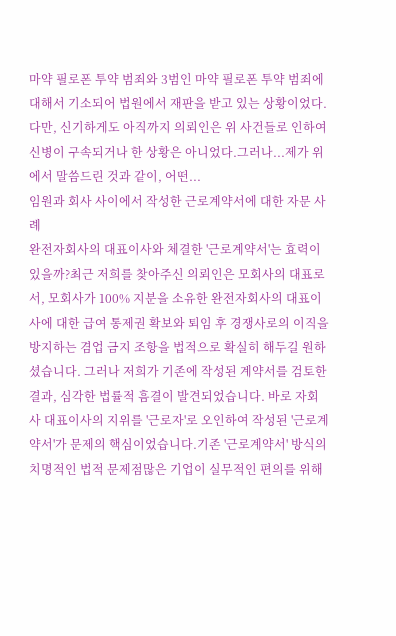마약 필로폰 투약 범죄와 3범인 마약 필로폰 투약 범죄에 대해서 기소되어 법원에서 재판을 받고 있는 상황이었다.다만, 신기하게도 아직까지 의뢰인은 위 사건들로 인하여 신병이 구속되거나 한 상황은 아니었다.그러나...제가 위에서 말씀드린 것과 같이, 어떤...
임원과 회사 사이에서 작성한 근로계약서에 대한 자문 사례
완전자회사의 대표이사와 체결한 '근로계약서'는 효력이 있을까?최근 저희를 찾아주신 의뢰인은 모회사의 대표로서, 모회사가 100% 지분을 소유한 완전자회사의 대표이사에 대한 급여 통제권 확보와 퇴임 후 경쟁사로의 이직을 방지하는 겸업 금지 조항을 법적으로 확실히 해두길 원하셨습니다. 그러나 저희가 기존에 작성된 계약서를 검토한 결과, 심각한 법률적 흠결이 발견되었습니다. 바로 자회사 대표이사의 지위를 '근로자'로 오인하여 작성된 '근로계약서'가 문제의 핵심이었습니다.기존 '근로계약서' 방식의 치명적인 법적 문제점많은 기업이 실무적인 편의를 위해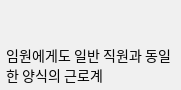임원에게도 일반 직원과 동일한 양식의 근로계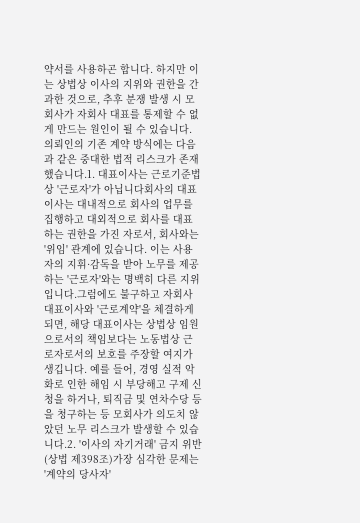약서를 사용하곤 합니다. 하지만 이는 상법상 이사의 지위와 권한을 간과한 것으로, 추후 분쟁 발생 시 모회사가 자회사 대표를 통제할 수 없게 만드는 원인이 될 수 있습니다. 의뢰인의 기존 계약 방식에는 다음과 같은 중대한 법적 리스크가 존재했습니다.1. 대표이사는 근로기준법상 '근로자'가 아닙니다회사의 대표이사는 대내적으로 회사의 업무를 집행하고 대외적으로 회사를 대표하는 권한을 가진 자로서, 회사와는 '위임' 관계에 있습니다. 이는 사용자의 지휘·감독을 받아 노무를 제공하는 '근로자'와는 명백히 다른 지위입니다.그럼에도 불구하고 자회사 대표이사와 '근로계약'을 체결하게 되면, 해당 대표이사는 상법상 임원으로서의 책임보다는 노동법상 근로자로서의 보호를 주장할 여지가 생깁니다. 예를 들어, 경영 실적 악화로 인한 해임 시 부당해고 구제 신청을 하거나, 퇴직금 및 연차수당 등을 청구하는 등 모회사가 의도치 않았던 노무 리스크가 발생할 수 있습니다.2. '이사의 자기거래' 금지 위반 (상법 제398조)가장 심각한 문제는 '계약의 당사자'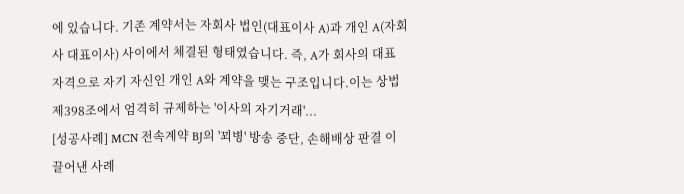에 있습니다. 기존 계약서는 자회사 법인(대표이사 A)과 개인 A(자회사 대표이사) 사이에서 체결된 형태였습니다. 즉, A가 회사의 대표 자격으로 자기 자신인 개인 A와 계약을 맺는 구조입니다.이는 상법 제398조에서 엄격히 규제하는 '이사의 자기거래'...
[성공사례] MCN 전속계약 BJ의 '꾀병' 방송 중단, 손해배상 판결 이끌어낸 사례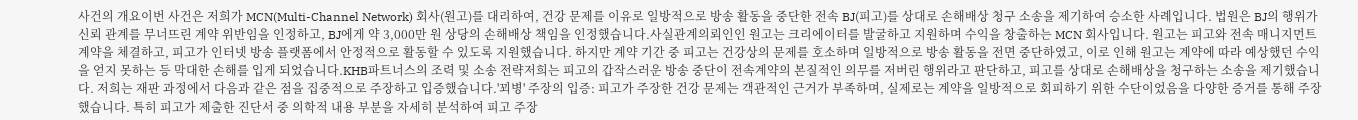사건의 개요이번 사건은 저희가 MCN(Multi-Channel Network) 회사(원고)를 대리하여, 건강 문제를 이유로 일방적으로 방송 활동을 중단한 전속 BJ(피고)를 상대로 손해배상 청구 소송을 제기하여 승소한 사례입니다. 법원은 BJ의 행위가 신뢰 관계를 무너뜨린 계약 위반임을 인정하고, BJ에게 약 3,000만 원 상당의 손해배상 책임을 인정했습니다.사실관계의뢰인인 원고는 크리에이터를 발굴하고 지원하며 수익을 창출하는 MCN 회사입니다. 원고는 피고와 전속 매니지먼트 계약을 체결하고, 피고가 인터넷 방송 플랫폼에서 안정적으로 활동할 수 있도록 지원했습니다. 하지만 계약 기간 중 피고는 건강상의 문제를 호소하며 일방적으로 방송 활동을 전면 중단하였고, 이로 인해 원고는 계약에 따라 예상했던 수익을 얻지 못하는 등 막대한 손해를 입게 되었습니다.KHB파트너스의 조력 및 소송 전략저희는 피고의 갑작스러운 방송 중단이 전속계약의 본질적인 의무를 저버린 행위라고 판단하고, 피고를 상대로 손해배상을 청구하는 소송을 제기했습니다. 저희는 재판 과정에서 다음과 같은 점을 집중적으로 주장하고 입증했습니다.'꾀병' 주장의 입증: 피고가 주장한 건강 문제는 객관적인 근거가 부족하며, 실제로는 계약을 일방적으로 회피하기 위한 수단이었음을 다양한 증거를 통해 주장했습니다. 특히 피고가 제출한 진단서 중 의학적 내용 부분을 자세히 분석하여 피고 주장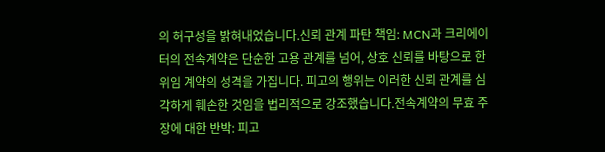의 허구성을 밝혀내었습니다.신뢰 관계 파탄 책임: MCN과 크리에이터의 전속계약은 단순한 고용 관계를 넘어, 상호 신뢰를 바탕으로 한 위임 계약의 성격을 가집니다. 피고의 행위는 이러한 신뢰 관계를 심각하게 훼손한 것임을 법리적으로 강조했습니다.전속계약의 무효 주장에 대한 반박: 피고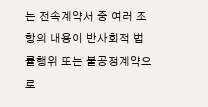는 전속계약서 중 여러 조항의 내용이 반사회적 법률행위 또는 불공정계약으로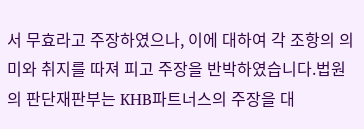서 무효라고 주장하였으나, 이에 대하여 각 조항의 의미와 취지를 따져 피고 주장을 반박하였습니다.법원의 판단재판부는 KHB파트너스의 주장을 대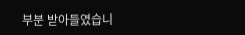부분 받아들였습니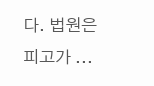다. 법원은 피고가 ...